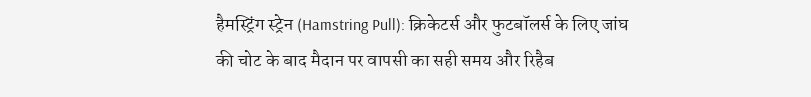हैमस्ट्रिंग स्ट्रेन (Hamstring Pull): क्रिकेटर्स और फुटबॉलर्स के लिए जांघ की चोट के बाद मैदान पर वापसी का सही समय और रिहैब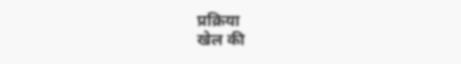प्रक्रिया
खेल की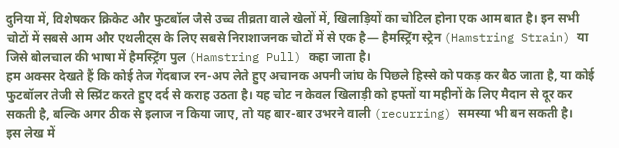दुनिया में, विशेषकर क्रिकेट और फुटबॉल जैसे उच्च तीव्रता वाले खेलों में, खिलाड़ियों का चोटिल होना एक आम बात है। इन सभी चोटों में सबसे आम और एथलीट्स के लिए सबसे निराशाजनक चोटों में से एक है— हैमस्ट्रिंग स्ट्रेन (Hamstring Strain) या जिसे बोलचाल की भाषा में हैमस्ट्रिंग पुल (Hamstring Pull) कहा जाता है।
हम अक्सर देखते हैं कि कोई तेज गेंदबाज रन-अप लेते हुए अचानक अपनी जांघ के पिछले हिस्से को पकड़ कर बैठ जाता है, या कोई फुटबॉलर तेजी से स्प्रिंट करते हुए दर्द से कराह उठता है। यह चोट न केवल खिलाड़ी को हफ्तों या महीनों के लिए मैदान से दूर कर सकती है, बल्कि अगर ठीक से इलाज न किया जाए, तो यह बार-बार उभरने वाली (recurring) समस्या भी बन सकती है।
इस लेख में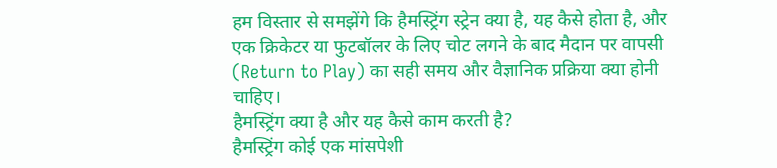हम विस्तार से समझेंगे कि हैमस्ट्रिंग स्ट्रेन क्या है, यह कैसे होता है, और एक क्रिकेटर या फुटबॉलर के लिए चोट लगने के बाद मैदान पर वापसी (Return to Play) का सही समय और वैज्ञानिक प्रक्रिया क्या होनी चाहिए।
हैमस्ट्रिंग क्या है और यह कैसे काम करती है?
हैमस्ट्रिंग कोई एक मांसपेशी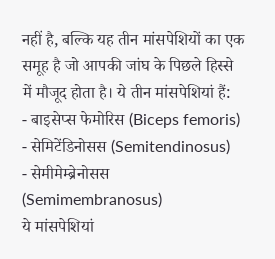नहीं है, बल्कि यह तीन मांसपेशियों का एक समूह है जो आपकी जांघ के पिछले हिस्से में मौजूद होता है। ये तीन मांसपेशियां हैं:
- बाइसेप्स फेमोरिस (Biceps femoris)
- सेमिटेंडिनोसस (Semitendinosus)
- सेमीमेम्ब्रेनोसस (Semimembranosus)
ये मांसपेशियां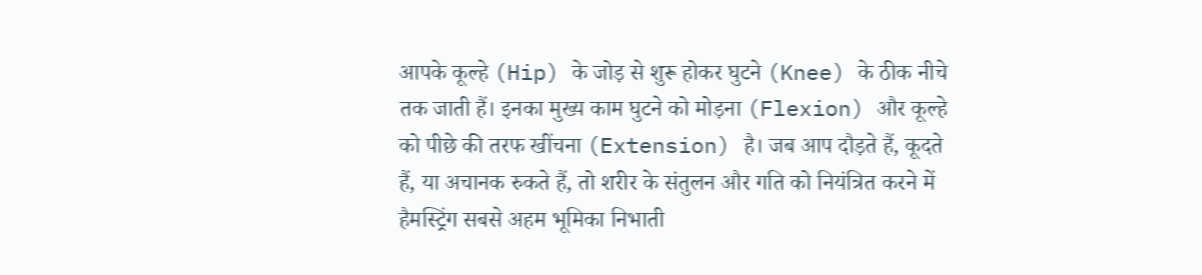आपके कूल्हे (Hip) के जोड़ से शुरू होकर घुटने (Knee) के ठीक नीचे तक जाती हैं। इनका मुख्य काम घुटने को मोड़ना (Flexion) और कूल्हे को पीछे की तरफ खींचना (Extension) है। जब आप दौड़ते हैं, कूदते हैं, या अचानक रुकते हैं, तो शरीर के संतुलन और गति को नियंत्रित करने में हैमस्ट्रिंग सबसे अहम भूमिका निभाती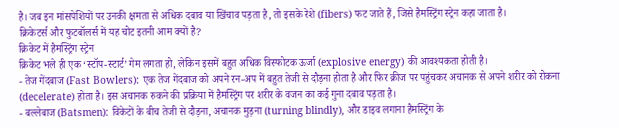है। जब इन मांसपेशियों पर उनकी क्षमता से अधिक दबाव या खिंचाव पड़ता है, तो इसके रेशे (fibers) फट जाते हैं, जिसे हैमस्ट्रिंग स्ट्रेन कहा जाता है।
क्रिकेटर्स और फुटबॉलर्स में यह चोट इतनी आम क्यों है?
क्रिकेट में हैमस्ट्रिंग स्ट्रेन
क्रिकेट भले ही एक ‘स्टॉप-स्टार्ट’ गेम लगता हो, लेकिन इसमें बहुत अधिक विस्फोटक ऊर्जा (explosive energy) की आवश्यकता होती है।
- तेज गेंदबाज (Fast Bowlers): एक तेज गेंदबाज को अपने रन-अप में बहुत तेजी से दौड़ना होता है और फिर क्रीज पर पहुंचकर अचानक से अपने शरीर को रोकना (decelerate) होता है। इस अचानक रुकने की प्रक्रिया में हैमस्ट्रिंग पर शरीर के वजन का कई गुना दबाव पड़ता है।
- बल्लेबाज (Batsmen): विकेटों के बीच तेजी से दौड़ना, अचानक मुड़ना (turning blindly), और डाइव लगाना हैमस्ट्रिंग के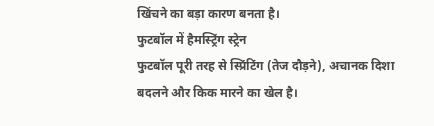खिंचने का बड़ा कारण बनता है।
फुटबॉल में हैमस्ट्रिंग स्ट्रेन
फुटबॉल पूरी तरह से स्प्रिंटिंग (तेज दौड़ने), अचानक दिशा बदलने और किक मारने का खेल है।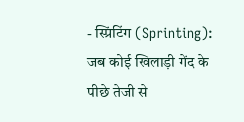- स्प्रिंटिंग (Sprinting): जब कोई खिलाड़ी गेंद के पीछे तेजी से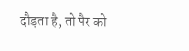दौड़ता है, तो पैर को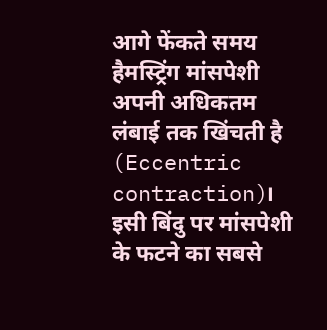आगे फेंकते समय हैमस्ट्रिंग मांसपेशी अपनी अधिकतम लंबाई तक खिंचती है (Eccentric contraction)। इसी बिंदु पर मांसपेशी के फटने का सबसे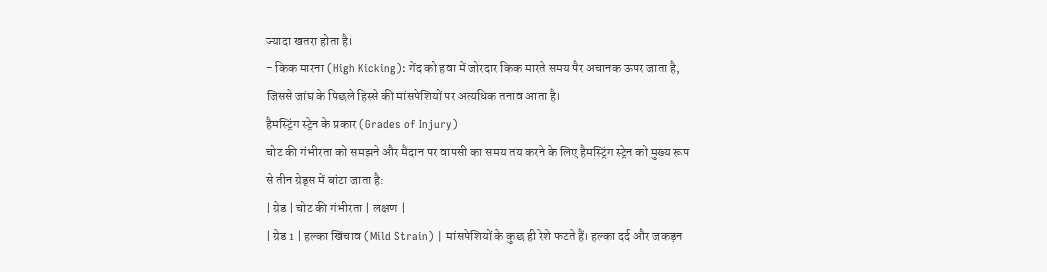ज्यादा खतरा होता है।
- किक मारना (High Kicking): गेंद को हवा में जोरदार किक मारते समय पैर अचानक ऊपर जाता है, जिससे जांघ के पिछले हिस्से की मांसपेशियों पर अत्यधिक तनाव आता है।
हैमस्ट्रिंग स्ट्रेन के प्रकार (Grades of Injury)
चोट की गंभीरता को समझने और मैदान पर वापसी का समय तय करने के लिए हैमस्ट्रिंग स्ट्रेन को मुख्य रूप से तीन ग्रेड्स में बांटा जाता है:
| ग्रेड | चोट की गंभीरता | लक्षण |
| ग्रेड 1 | हल्का खिंचाव (Mild Strain) | मांसपेशियों के कुछ ही रेशे फटते हैं। हल्का दर्द और जकड़न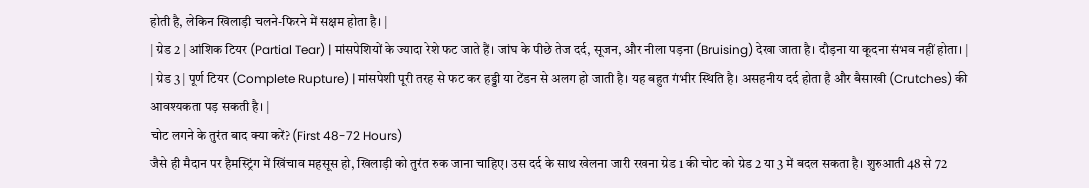होती है, लेकिन खिलाड़ी चलने-फिरने में सक्षम होता है। |
| ग्रेड 2 | आंशिक टियर (Partial Tear) | मांसपेशियों के ज्यादा रेशे फट जाते हैं। जांघ के पीछे तेज दर्द, सूजन, और नीला पड़ना (Bruising) देखा जाता है। दौड़ना या कूदना संभव नहीं होता। |
| ग्रेड 3 | पूर्ण टियर (Complete Rupture) | मांसपेशी पूरी तरह से फट कर हड्डी या टेंडन से अलग हो जाती है। यह बहुत गंभीर स्थिति है। असहनीय दर्द होता है और बैसाखी (Crutches) की आवश्यकता पड़ सकती है। |
चोट लगने के तुरंत बाद क्या करें? (First 48-72 Hours)
जैसे ही मैदान पर हैमस्ट्रिंग में खिंचाव महसूस हो, खिलाड़ी को तुरंत रुक जाना चाहिए। उस दर्द के साथ खेलना जारी रखना ग्रेड 1 की चोट को ग्रेड 2 या 3 में बदल सकता है। शुरुआती 48 से 72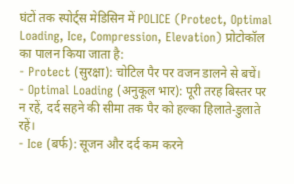घंटों तक स्पोर्ट्स मेडिसिन में POLICE (Protect, Optimal Loading, Ice, Compression, Elevation) प्रोटोकॉल का पालन किया जाता है:
- Protect (सुरक्षा): चोटिल पैर पर वजन डालने से बचें।
- Optimal Loading (अनुकूल भार): पूरी तरह बिस्तर पर न रहें, दर्द सहने की सीमा तक पैर को हल्का हिलाते-डुलाते रहें।
- Ice (बर्फ): सूजन और दर्द कम करने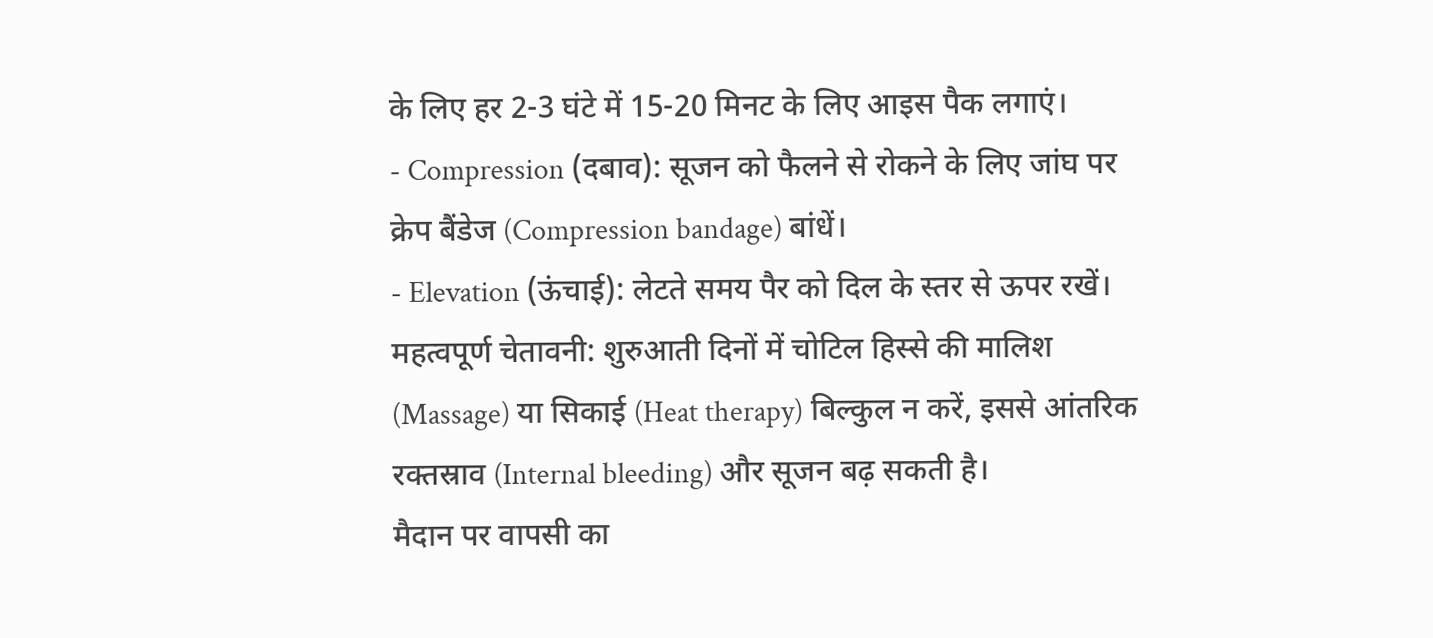के लिए हर 2-3 घंटे में 15-20 मिनट के लिए आइस पैक लगाएं।
- Compression (दबाव): सूजन को फैलने से रोकने के लिए जांघ पर क्रेप बैंडेज (Compression bandage) बांधें।
- Elevation (ऊंचाई): लेटते समय पैर को दिल के स्तर से ऊपर रखें।
महत्वपूर्ण चेतावनी: शुरुआती दिनों में चोटिल हिस्से की मालिश (Massage) या सिकाई (Heat therapy) बिल्कुल न करें, इससे आंतरिक रक्तस्राव (Internal bleeding) और सूजन बढ़ सकती है।
मैदान पर वापसी का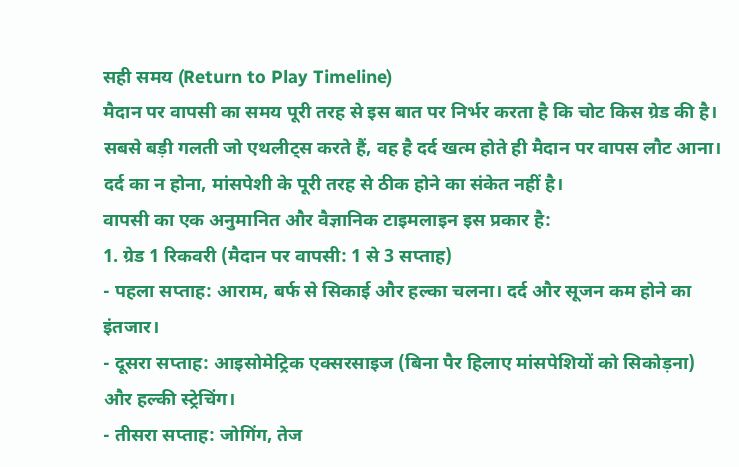सही समय (Return to Play Timeline)
मैदान पर वापसी का समय पूरी तरह से इस बात पर निर्भर करता है कि चोट किस ग्रेड की है। सबसे बड़ी गलती जो एथलीट्स करते हैं, वह है दर्द खत्म होते ही मैदान पर वापस लौट आना। दर्द का न होना, मांसपेशी के पूरी तरह से ठीक होने का संकेत नहीं है।
वापसी का एक अनुमानित और वैज्ञानिक टाइमलाइन इस प्रकार है:
1. ग्रेड 1 रिकवरी (मैदान पर वापसी: 1 से 3 सप्ताह)
- पहला सप्ताह: आराम, बर्फ से सिकाई और हल्का चलना। दर्द और सूजन कम होने का इंतजार।
- दूसरा सप्ताह: आइसोमेट्रिक एक्सरसाइज (बिना पैर हिलाए मांसपेशियों को सिकोड़ना) और हल्की स्ट्रेचिंग।
- तीसरा सप्ताह: जोगिंग, तेज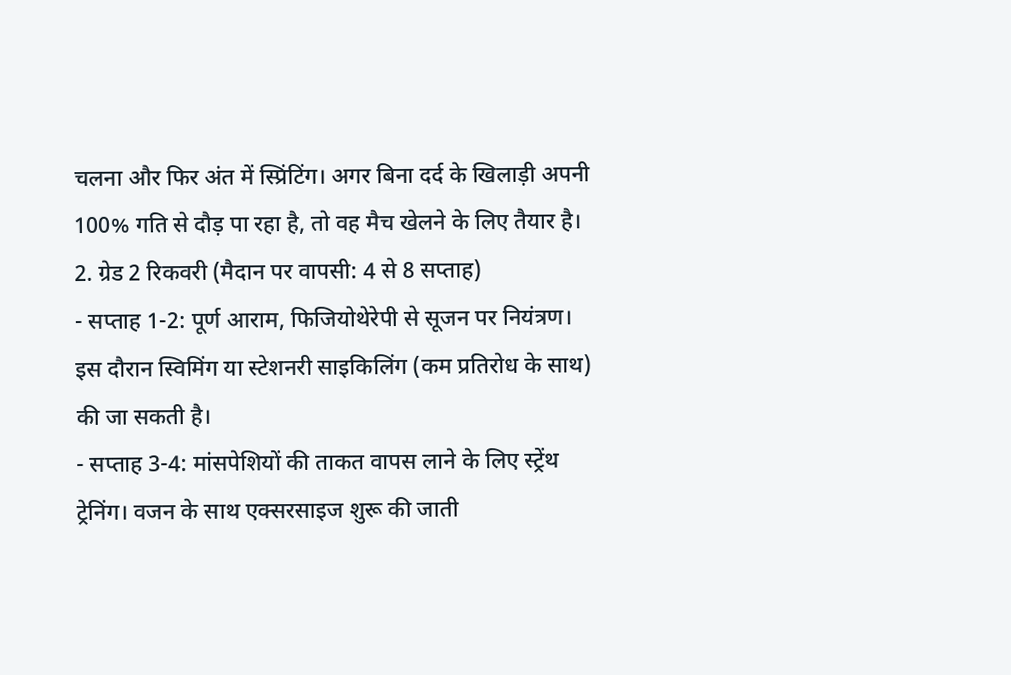चलना और फिर अंत में स्प्रिंटिंग। अगर बिना दर्द के खिलाड़ी अपनी 100% गति से दौड़ पा रहा है, तो वह मैच खेलने के लिए तैयार है।
2. ग्रेड 2 रिकवरी (मैदान पर वापसी: 4 से 8 सप्ताह)
- सप्ताह 1-2: पूर्ण आराम, फिजियोथेरेपी से सूजन पर नियंत्रण। इस दौरान स्विमिंग या स्टेशनरी साइकिलिंग (कम प्रतिरोध के साथ) की जा सकती है।
- सप्ताह 3-4: मांसपेशियों की ताकत वापस लाने के लिए स्ट्रेंथ ट्रेनिंग। वजन के साथ एक्सरसाइज शुरू की जाती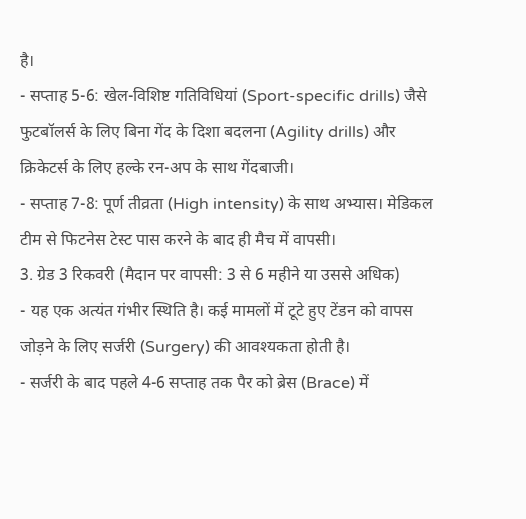है।
- सप्ताह 5-6: खेल-विशिष्ट गतिविधियां (Sport-specific drills) जैसे फुटबॉलर्स के लिए बिना गेंद के दिशा बदलना (Agility drills) और क्रिकेटर्स के लिए हल्के रन-अप के साथ गेंदबाजी।
- सप्ताह 7-8: पूर्ण तीव्रता (High intensity) के साथ अभ्यास। मेडिकल टीम से फिटनेस टेस्ट पास करने के बाद ही मैच में वापसी।
3. ग्रेड 3 रिकवरी (मैदान पर वापसी: 3 से 6 महीने या उससे अधिक)
- यह एक अत्यंत गंभीर स्थिति है। कई मामलों में टूटे हुए टेंडन को वापस जोड़ने के लिए सर्जरी (Surgery) की आवश्यकता होती है।
- सर्जरी के बाद पहले 4-6 सप्ताह तक पैर को ब्रेस (Brace) में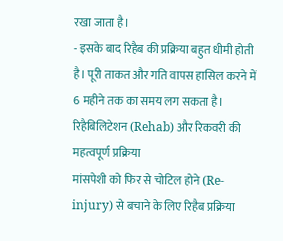रखा जाता है।
- इसके बाद रिहैब की प्रक्रिया बहुत धीमी होती है। पूरी ताकत और गति वापस हासिल करने में 6 महीने तक का समय लग सकता है।
रिहैबिलिटेशन (Rehab) और रिकवरी की महत्वपूर्ण प्रक्रिया
मांसपेशी को फिर से चोटिल होने (Re-injury) से बचाने के लिए रिहैब प्रक्रिया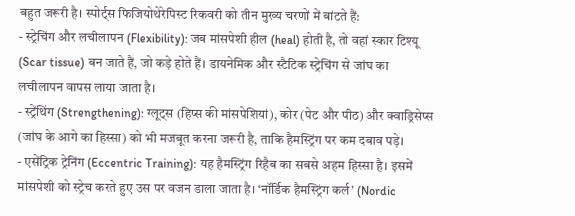बहुत जरूरी है। स्पोर्ट्स फिजियोथेरेपिस्ट रिकवरी को तीन मुख्य चरणों में बांटते हैं:
- स्ट्रेचिंग और लचीलापन (Flexibility): जब मांसपेशी हील (heal) होती है, तो वहां स्कार टिश्यू (Scar tissue) बन जाते हैं, जो कड़े होते हैं। डायनेमिक और स्टैटिक स्ट्रेचिंग से जांघ का लचीलापन वापस लाया जाता है।
- स्ट्रेंथिंग (Strengthening): ग्लूट्स (हिप्स की मांसपेशियां), कोर (पेट और पीठ) और क्वाड्रिसेप्स (जांघ के आगे का हिस्सा) को भी मजबूत करना जरूरी है, ताकि हैमस्ट्रिंग पर कम दबाव पड़े।
- एसेंट्रिक ट्रेनिंग (Eccentric Training): यह हैमस्ट्रिंग रिहैब का सबसे अहम हिस्सा है। इसमें मांसपेशी को स्ट्रेच करते हुए उस पर वजन डाला जाता है। ‘नॉर्डिक हैमस्ट्रिंग कर्ल’ (Nordic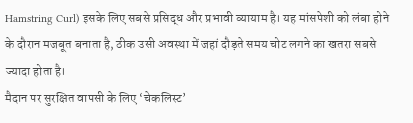Hamstring Curl) इसके लिए सबसे प्रसिद्ध और प्रभावी व्यायाम है। यह मांसपेशी को लंबा होने के दौरान मजबूत बनाता है, ठीक उसी अवस्था में जहां दौड़ते समय चोट लगने का खतरा सबसे ज्यादा होता है।
मैदान पर सुरक्षित वापसी के लिए ‘चेकलिस्ट’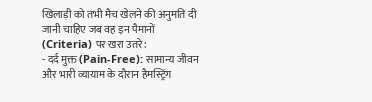खिलाड़ी को तभी मैच खेलने की अनुमति दी जानी चाहिए जब वह इन पैमानों (Criteria) पर खरा उतरे:
- दर्द मुक्त (Pain-Free): सामान्य जीवन और भारी व्यायाम के दौरान हैमस्ट्रिंग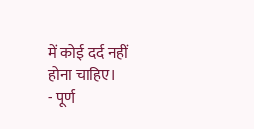में कोई दर्द नहीं होना चाहिए।
- पूर्ण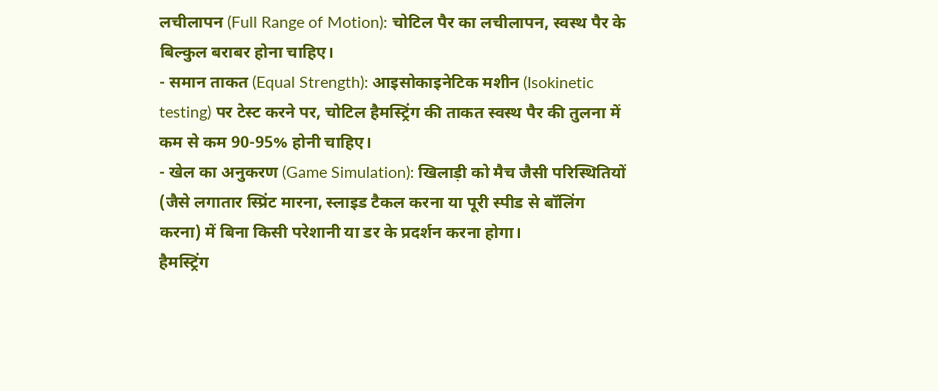लचीलापन (Full Range of Motion): चोटिल पैर का लचीलापन, स्वस्थ पैर के बिल्कुल बराबर होना चाहिए।
- समान ताकत (Equal Strength): आइसोकाइनेटिक मशीन (Isokinetic testing) पर टेस्ट करने पर, चोटिल हैमस्ट्रिंग की ताकत स्वस्थ पैर की तुलना में कम से कम 90-95% होनी चाहिए।
- खेल का अनुकरण (Game Simulation): खिलाड़ी को मैच जैसी परिस्थितियों (जैसे लगातार स्प्रिंट मारना, स्लाइड टैकल करना या पूरी स्पीड से बॉलिंग करना) में बिना किसी परेशानी या डर के प्रदर्शन करना होगा।
हैमस्ट्रिंग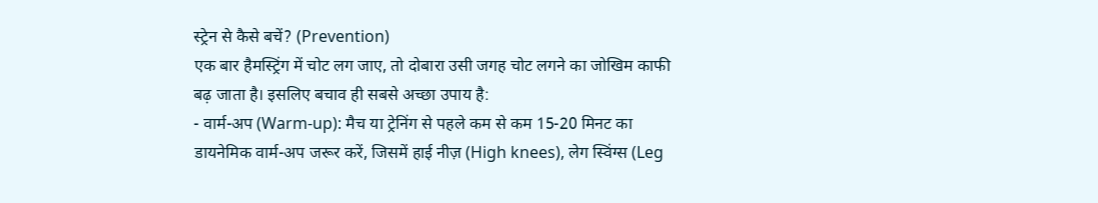स्ट्रेन से कैसे बचें? (Prevention)
एक बार हैमस्ट्रिंग में चोट लग जाए, तो दोबारा उसी जगह चोट लगने का जोखिम काफी बढ़ जाता है। इसलिए बचाव ही सबसे अच्छा उपाय है:
- वार्म-अप (Warm-up): मैच या ट्रेनिंग से पहले कम से कम 15-20 मिनट का डायनेमिक वार्म-अप जरूर करें, जिसमें हाई नीज़ (High knees), लेग स्विंग्स (Leg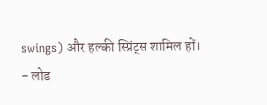swings) और हल्की स्प्रिंट्स शामिल हों।
- लोड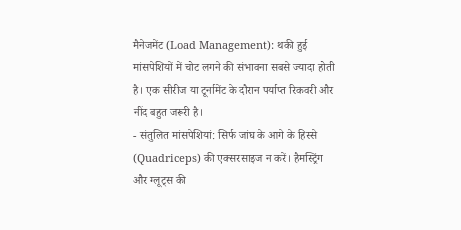मैनेजमेंट (Load Management): थकी हुई मांसपेशियों में चोट लगने की संभावना सबसे ज्यादा होती है। एक सीरीज या टूर्नामेंट के दौरान पर्याप्त रिकवरी और नींद बहुत जरूरी है।
- संतुलित मांसपेशियां: सिर्फ जांघ के आगे के हिस्से (Quadriceps) की एक्सरसाइज न करें। हैमस्ट्रिंग और ग्लूट्स की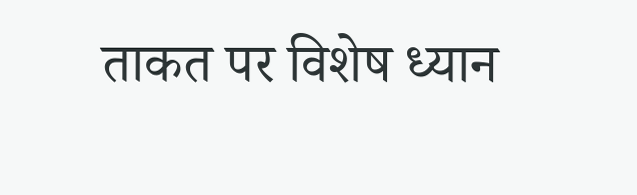ताकत पर विशेष ध्यान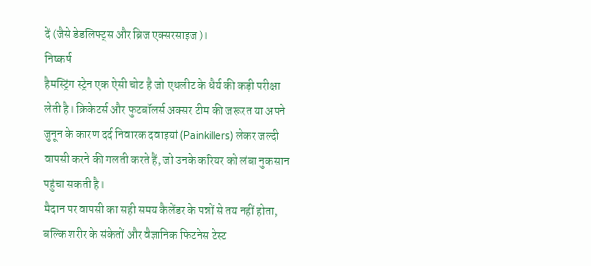दें (जैसे डेडलिफ्ट्स और ब्रिज एक्सरसाइज)।
निष्कर्ष
हैमस्ट्रिंग स्ट्रेन एक ऐसी चोट है जो एथलीट के धैर्य की कड़ी परीक्षा लेती है। क्रिकेटर्स और फुटबॉलर्स अक्सर टीम की जरूरत या अपने जुनून के कारण दर्द निवारक दवाइयां (Painkillers) लेकर जल्दी वापसी करने की गलती करते हैं, जो उनके करियर को लंबा नुकसान पहुंचा सकती है।
मैदान पर वापसी का सही समय कैलेंडर के पन्नों से तय नहीं होता, बल्कि शरीर के संकेतों और वैज्ञानिक फिटनेस टेस्ट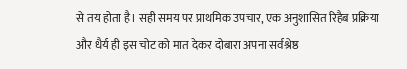से तय होता है। सही समय पर प्राथमिक उपचार, एक अनुशासित रिहैब प्रक्रिया और धैर्य ही इस चोट को मात देकर दोबारा अपना सर्वश्रेष्ठ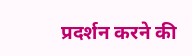प्रदर्शन करने की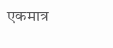एकमात्र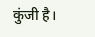कुंजी है।